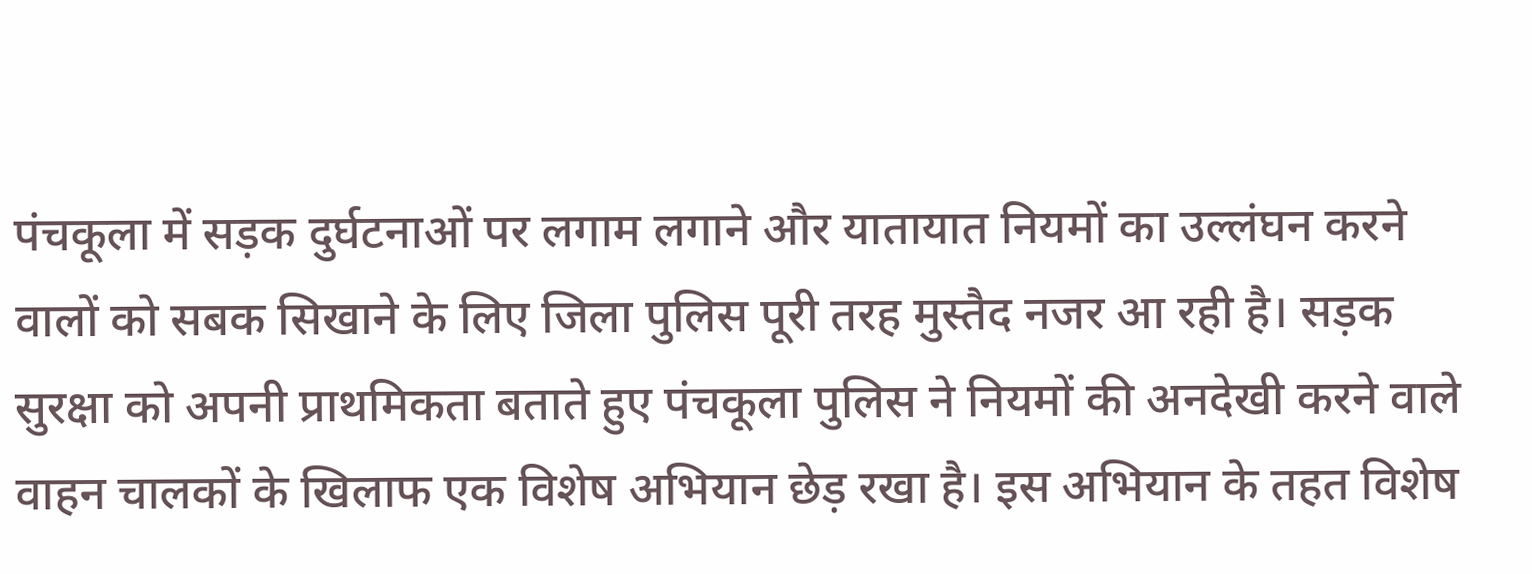पंचकूला में सड़क दुर्घटनाओं पर लगाम लगाने और यातायात नियमों का उल्लंघन करने वालों को सबक सिखाने के लिए जिला पुलिस पूरी तरह मुस्तैद नजर आ रही है। सड़क सुरक्षा को अपनी प्राथमिकता बताते हुए पंचकूला पुलिस ने नियमों की अनदेखी करने वाले वाहन चालकों के खिलाफ एक विशेष अभियान छेड़ रखा है। इस अभियान के तहत विशेष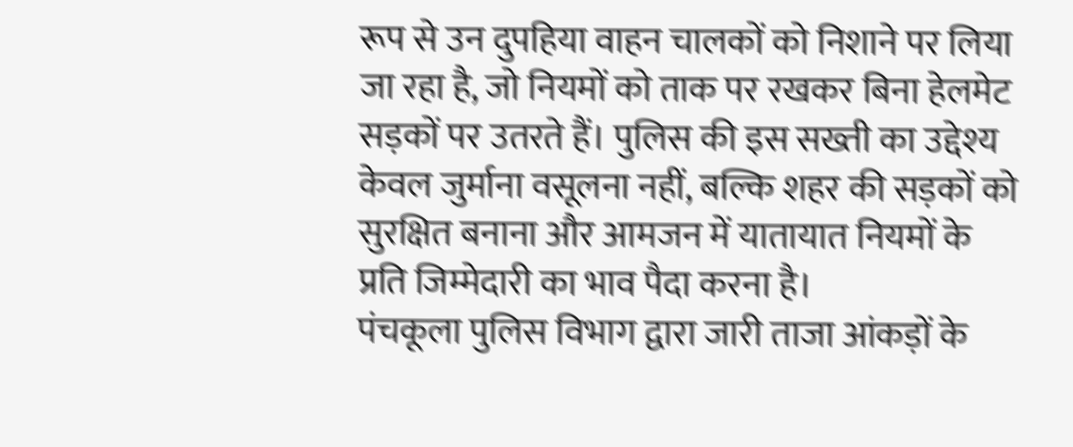रूप से उन दुपहिया वाहन चालकों को निशाने पर लिया जा रहा है, जो नियमों को ताक पर रखकर बिना हेलमेट सड़कों पर उतरते हैं। पुलिस की इस सख्ती का उद्देश्य केवल जुर्माना वसूलना नहीं, बल्कि शहर की सड़कों को सुरक्षित बनाना और आमजन में यातायात नियमों के प्रति जिम्मेदारी का भाव पैदा करना है।
पंचकूला पुलिस विभाग द्वारा जारी ताजा आंकड़ों के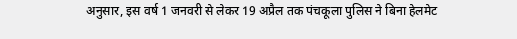अनुसार, इस वर्ष 1 जनवरी से लेकर 19 अप्रैल तक पंचकूला पुलिस ने बिना हेलमेट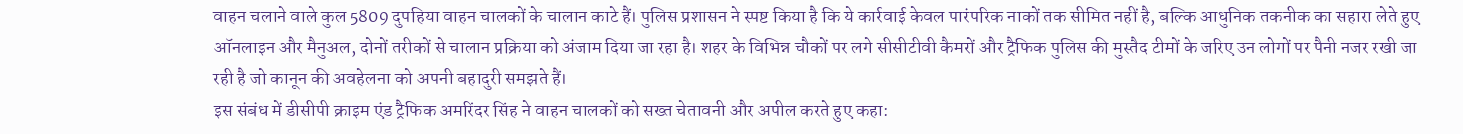वाहन चलाने वाले कुल 5809 दुपहिया वाहन चालकों के चालान काटे हैं। पुलिस प्रशासन ने स्पष्ट किया है कि ये कार्रवाई केवल पारंपरिक नाकों तक सीमित नहीं है, बल्कि आधुनिक तकनीक का सहारा लेते हुए ऑनलाइन और मैनुअल, दोनों तरीकों से चालान प्रक्रिया को अंजाम दिया जा रहा है। शहर के विभिन्न चौकों पर लगे सीसीटीवी कैमरों और ट्रैफिक पुलिस की मुस्तैद टीमों के जरिए उन लोगों पर पैनी नजर रखी जा रही है जो कानून की अवहेलना को अपनी बहादुरी समझते हैं।
इस संबंध में डीसीपी क्राइम एंड ट्रैफिक अमरिंदर सिंह ने वाहन चालकों को सख्त चेतावनी और अपील करते हुए कहा: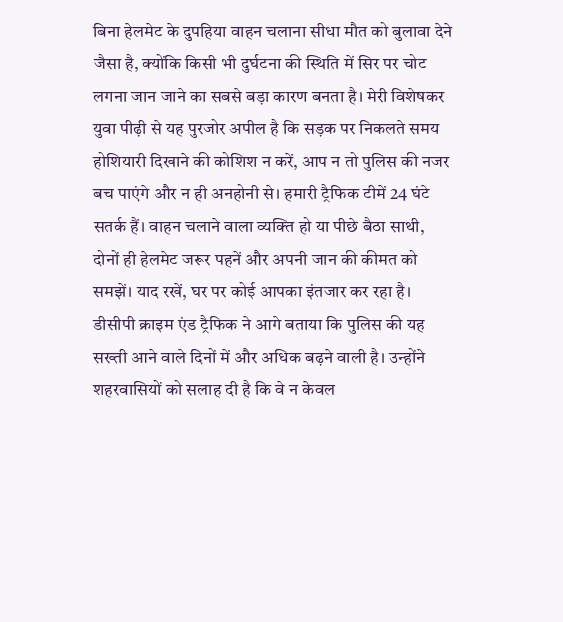बिना हेलमेट के दुपहिया वाहन चलाना सीधा मौत को बुलावा देने जैसा है, क्योंकि किसी भी दुर्घटना की स्थिति में सिर पर चोट लगना जान जाने का सबसे बड़ा कारण बनता है। मेरी विशेषकर युवा पीढ़ी से यह पुरजोर अपील है कि सड़क पर निकलते समय होशियारी दिखाने की कोशिश न करें, आप न तो पुलिस की नजर बच पाएंगे और न ही अनहोनी से। हमारी ट्रैफिक टीमें 24 घंटे सतर्क हैं। वाहन चलाने वाला व्यक्ति हो या पीछे बैठा साथी, दोनों ही हेलमेट जरूर पहनें और अपनी जान की कीमत को समझें। याद रखें, घर पर कोई आपका इंतजार कर रहा है।
डीसीपी क्राइम एंड ट्रैफिक ने आगे बताया कि पुलिस की यह सख्ती आने वाले दिनों में और अधिक बढ़ने वाली है। उन्होंने शहरवासियों को सलाह दी है कि वे न केवल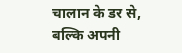चालान के डर से, बल्कि अपनी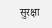सुरक्षा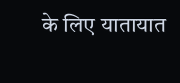के लिए यातायात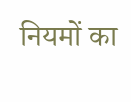नियमों का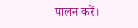पालन करें।